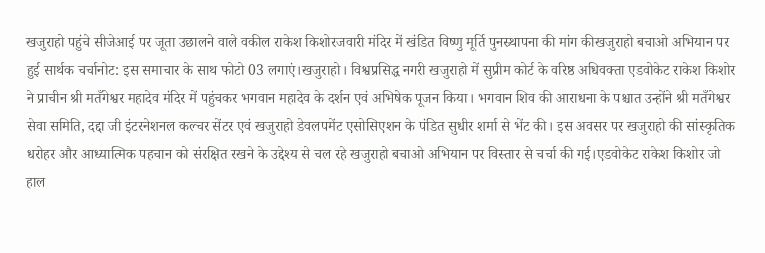खजुराहो पहुंचे सीजेआई पर जूता उछालने वाले वकील राकेश किशोरजवारी मंदिर में खंडित विष्णु मूर्ति पुनस्र्थापना की मांग कीखजुराहो बचाओ अभियान पर हुई सार्थक चर्चानोट: इस समाचार के साथ फोटो 03 लगाएं।खजुराहो। विश्वप्रसिद्ध नगरी खजुराहो में सुप्रीम कोर्ट के वरिष्ठ अधिवक्ता एडवोकेट राकेश किशोर ने प्राचीन श्री मतँगेश्वर महादेव मंदिर में पहुंचकर भगवान महादेव के दर्शन एवं अभिषेक पूजन किया। भगवान शिव की आराधना के पश्चात उन्होंने श्री मतँगेश्वर सेवा समिति, दद्दा जी इंटरनेशनल कल्चर सेंटर एवं खजुराहो डेवलपमेंट एसोसिएशन के पंडित सुधीर शर्मा से भेंट की। इस अवसर पर खजुराहो की सांस्कृतिक धरोहर और आध्यात्मिक पहचान को संरक्षित रखने के उद्देश्य से चल रहे खजुराहो बचाओ अभियान पर विस्तार से चर्चा की गई।एडवोकेट राकेश किशोर जो हाल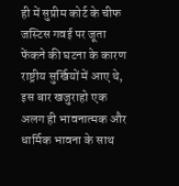ही में सुप्रीम कोर्ट के चीफ जस्टिस गवई पर जूता फेंकने की घटना के कारण राष्ट्रीय सुर्खियों में आए थे, इस बार खजुराहो एक अलग ही भावनात्मक और धार्मिक भावना के साथ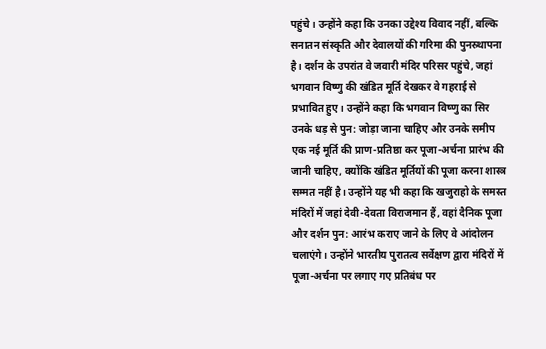पहुंचे। उन्होंने कहा कि उनका उद्देश्य विवाद नहीं, बल्कि सनातन संस्कृति और देवालयों की गरिमा की पुनस्र्थापना है। दर्शन के उपरांत वे जवारी मंदिर परिसर पहुंचे, जहां भगवान विष्णु की खंडित मूर्ति देखकर वे गहराई से प्रभावित हुए। उन्होंने कहा कि भगवान विष्णु का सिर उनके धड़ से पुन: जोड़ा जाना चाहिए और उनके समीप एक नई मूर्ति की प्राण-प्रतिष्ठा कर पूजा-अर्चना प्रारंभ की जानी चाहिए, क्योंकि खंडित मूर्तियों की पूजा करना शास्त्र सम्मत नहीं है। उन्होंने यह भी कहा कि खजुराहो के समस्त मंदिरों में जहां देवी-देवता विराजमान हैं, वहां दैनिक पूजा और दर्शन पुन: आरंभ कराए जाने के लिए वे आंदोलन चलाएंगे। उन्होंने भारतीय पुरातत्व सर्वेक्षण द्वारा मंदिरों में पूजा-अर्चना पर लगाए गए प्रतिबंध पर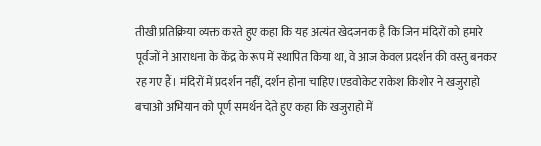तीखी प्रतिक्रिया व्यक्त करते हुए कहा कि यह अत्यंत खेदजनक है कि जिन मंदिरों को हमारे पूर्वजों ने आराधना के केंद्र के रूप में स्थापित किया था, वे आज केवल प्रदर्शन की वस्तु बनकर रह गए हैं। मंदिरों में प्रदर्शन नहीं, दर्शन होना चाहिए।एडवोकेट राकेश किशोर ने खजुराहो बचाओ अभियान को पूर्ण समर्थन देते हुए कहा कि खजुराहो में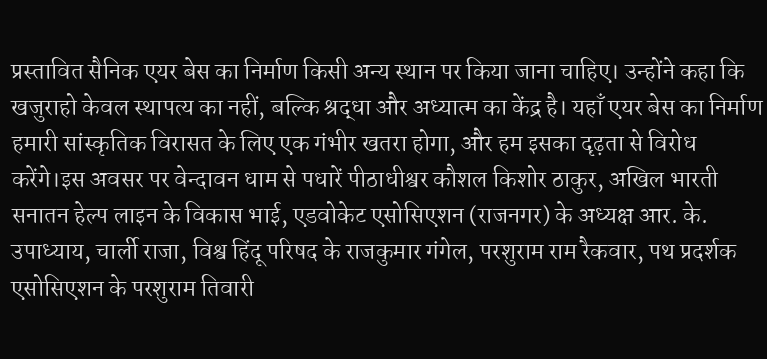प्रस्तावित सैनिक एयर बेस का निर्माण किसी अन्य स्थान पर किया जाना चाहिए। उन्होंने कहा कि खजुराहो केवल स्थापत्य का नहीं, बल्कि श्रद्धा और अध्यात्म का केंद्र है। यहाँ एयर बेस का निर्माण हमारी सांस्कृतिक विरासत के लिए एक गंभीर खतरा होगा, और हम इसका दृढ़ता से विरोध करेंगे।इस अवसर पर वेन्दावन धाम से पधारें पीठाधीश्वर कौशल किशोर ठाकुर, अखिल भारती सनातन हेल्प लाइन के विकास भाई, एडवोकेट एसोसिएशन (राजनगर) के अध्यक्ष आर. के. उपाध्याय, चार्ली राजा, विश्व हिंदू परिषद के राजकुमार गंगेल, परशुराम राम रैकवार, पथ प्रदर्शक एसोसिएशन के परशुराम तिवारी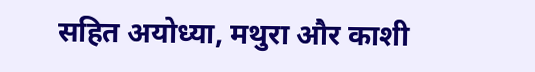सहित अयोध्या, मथुरा और काशी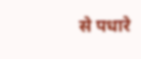से पधारे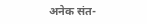अनेक संत-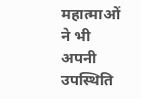महात्माओं ने भी अपनी उपस्थिति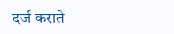दर्ज कराते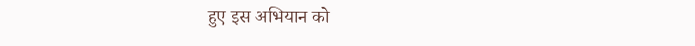हुए इस अभियान को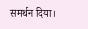समर्थन दिया।